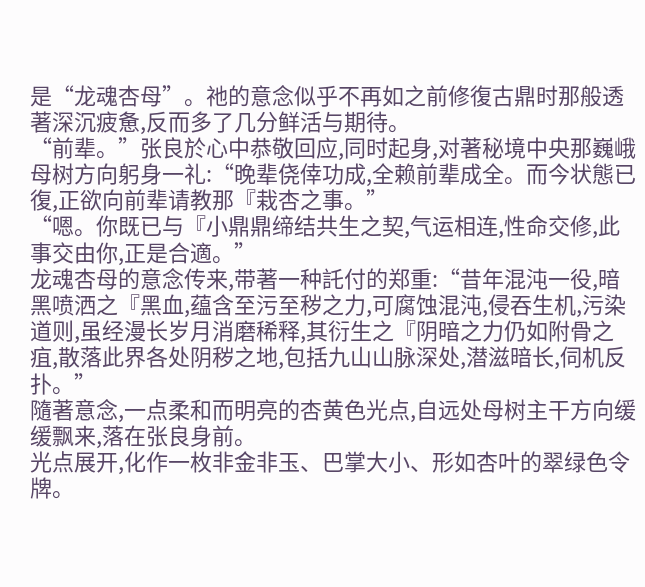是“龙魂杏母”。祂的意念似乎不再如之前修復古鼎时那般透著深沉疲惫,反而多了几分鲜活与期待。
“前辈。”张良於心中恭敬回应,同时起身,对著秘境中央那巍峨母树方向躬身一礼:“晚辈侥倖功成,全赖前辈成全。而今状態已復,正欲向前辈请教那『栽杏之事。”
“嗯。你既已与『小鼎鼎缔结共生之契,气运相连,性命交修,此事交由你,正是合適。”
龙魂杏母的意念传来,带著一种託付的郑重:“昔年混沌一役,暗黑喷洒之『黑血,蕴含至污至秽之力,可腐蚀混沌,侵吞生机,污染道则,虽经漫长岁月消磨稀释,其衍生之『阴暗之力仍如附骨之疽,散落此界各处阴秽之地,包括九山山脉深处,潜滋暗长,伺机反扑。”
隨著意念,一点柔和而明亮的杏黄色光点,自远处母树主干方向缓缓飘来,落在张良身前。
光点展开,化作一枚非金非玉、巴掌大小、形如杏叶的翠绿色令牌。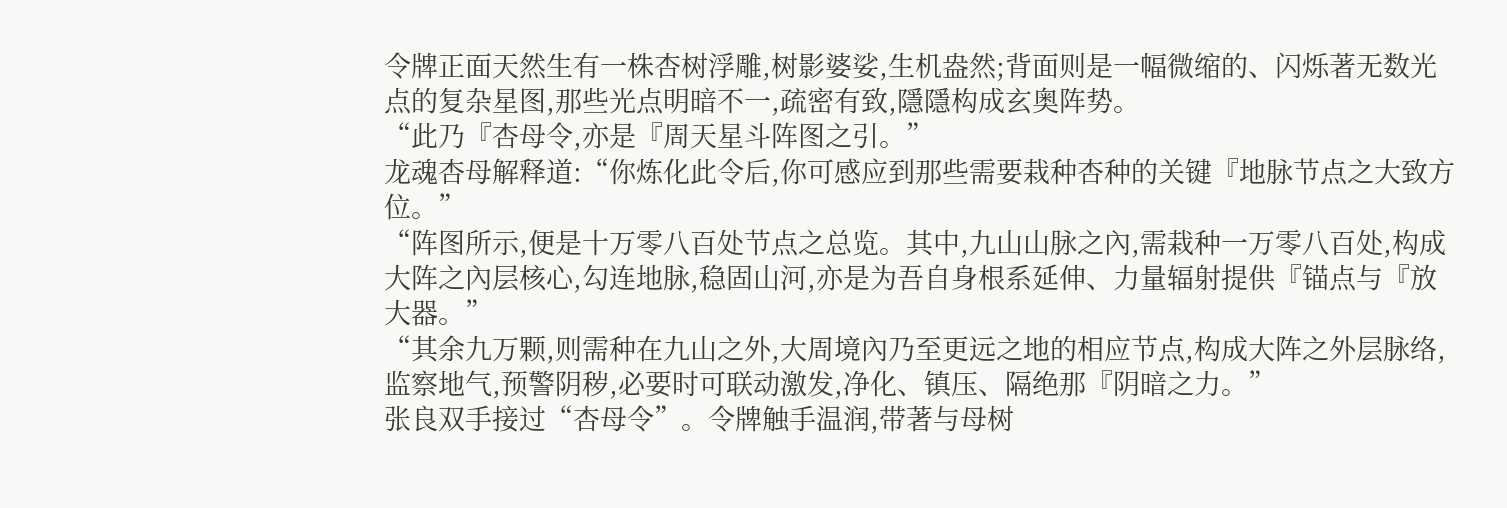令牌正面天然生有一株杏树浮雕,树影婆娑,生机盎然;背面则是一幅微缩的、闪烁著无数光点的复杂星图,那些光点明暗不一,疏密有致,隱隱构成玄奥阵势。
“此乃『杏母令,亦是『周天星斗阵图之引。”
龙魂杏母解释道:“你炼化此令后,你可感应到那些需要栽种杏种的关键『地脉节点之大致方位。”
“阵图所示,便是十万零八百处节点之总览。其中,九山山脉之內,需栽种一万零八百处,构成大阵之內层核心,勾连地脉,稳固山河,亦是为吾自身根系延伸、力量辐射提供『锚点与『放大器。”
“其余九万颗,则需种在九山之外,大周境內乃至更远之地的相应节点,构成大阵之外层脉络,监察地气,预警阴秽,必要时可联动激发,净化、镇压、隔绝那『阴暗之力。”
张良双手接过“杏母令”。令牌触手温润,带著与母树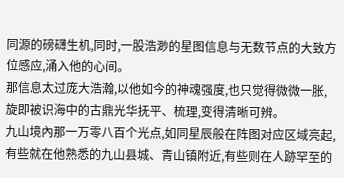同源的磅礴生机,同时,一股浩渺的星图信息与无数节点的大致方位感应,涌入他的心间。
那信息太过庞大浩瀚,以他如今的神魂强度,也只觉得微微一胀,旋即被识海中的古鼎光华抚平、梳理,变得清晰可辨。
九山境內那一万零八百个光点,如同星辰般在阵图对应区域亮起,有些就在他熟悉的九山县城、青山镇附近,有些则在人跡罕至的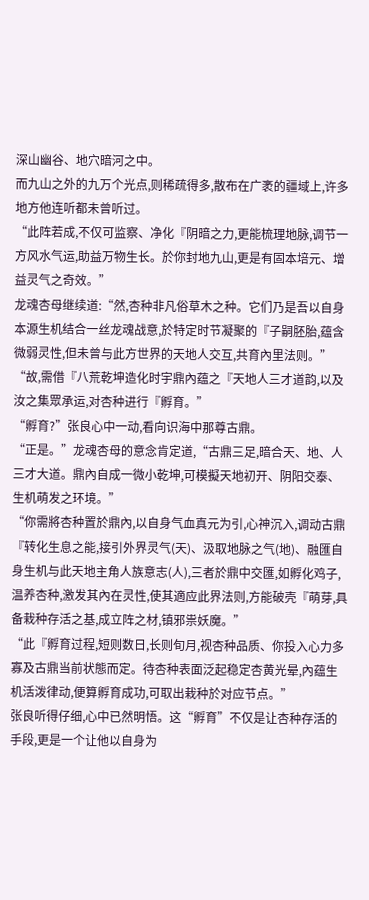深山幽谷、地穴暗河之中。
而九山之外的九万个光点,则稀疏得多,散布在广袤的疆域上,许多地方他连听都未曾听过。
“此阵若成,不仅可监察、净化『阴暗之力,更能梳理地脉,调节一方风水气运,助益万物生长。於你封地九山,更是有固本培元、增益灵气之奇效。”
龙魂杏母继续道:“然,杏种非凡俗草木之种。它们乃是吾以自身本源生机结合一丝龙魂战意,於特定时节凝聚的『子嗣胚胎,蕴含微弱灵性,但未曾与此方世界的天地人交互,共育內里法则。”
“故,需借『八荒乾坤造化时宇鼎內蕴之『天地人三才道韵,以及汝之集眾承运,对杏种进行『孵育。”
“孵育?”张良心中一动,看向识海中那尊古鼎。
“正是。”龙魂杏母的意念肯定道,“古鼎三足,暗合天、地、人三才大道。鼎內自成一微小乾坤,可模擬天地初开、阴阳交泰、生机萌发之环境。”
“你需將杏种置於鼎內,以自身气血真元为引,心神沉入,调动古鼎『转化生息之能,接引外界灵气(天)、汲取地脉之气(地)、融匯自身生机与此天地主角人族意志(人),三者於鼎中交匯,如孵化鸡子,温养杏种,激发其內在灵性,使其適应此界法则,方能破壳『萌芽,具备栽种存活之基,成立阵之材,镇邪祟妖魔。”
“此『孵育过程,短则数日,长则旬月,视杏种品质、你投入心力多寡及古鼎当前状態而定。待杏种表面泛起稳定杏黄光晕,內蕴生机活泼律动,便算孵育成功,可取出栽种於对应节点。”
张良听得仔细,心中已然明悟。这“孵育”不仅是让杏种存活的手段,更是一个让他以自身为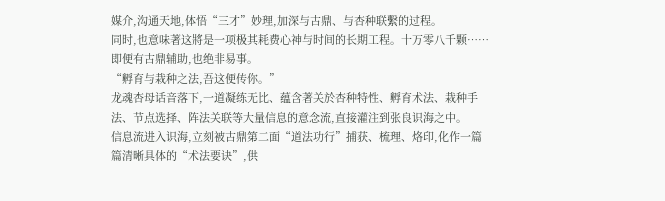媒介,沟通天地,体悟“三才”妙理,加深与古鼎、与杏种联繫的过程。
同时,也意味著这將是一项极其耗费心神与时间的长期工程。十万零八千颗……即便有古鼎辅助,也绝非易事。
“孵育与栽种之法,吾这便传你。”
龙魂杏母话音落下,一道凝练无比、蕴含著关於杏种特性、孵育术法、栽种手法、节点选择、阵法关联等大量信息的意念流,直接灌注到张良识海之中。
信息流进入识海,立刻被古鼎第二面“道法功行”捕获、梳理、烙印,化作一篇篇清晰具体的“术法要诀”,供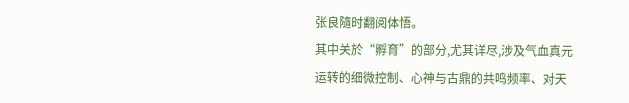张良隨时翻阅体悟。
其中关於“孵育”的部分,尤其详尽,涉及气血真元运转的细微控制、心神与古鼎的共鸣频率、对天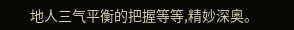地人三气平衡的把握等等,精妙深奥。